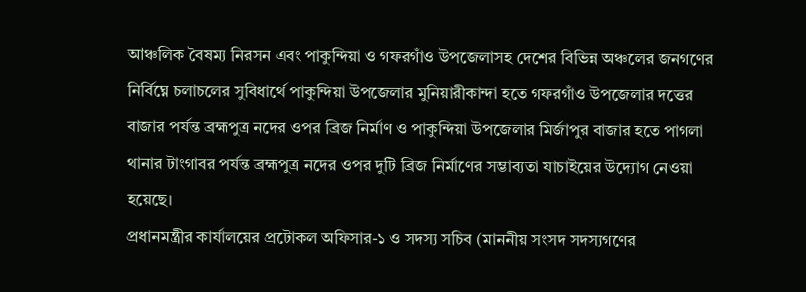আঞ্চলিক বৈষম্য নিরসন এবং পাকুন্দিয়া ও গফরগাঁও উপজেলাসহ দেশের বিভিন্ন অঞ্চলের জনগণের নির্বিঘ্নে চলাচলের সুবিধার্থে পাকুন্দিয়া উপজেলার মুনিয়ারীকান্দা হতে গফরগাঁও উপজেলার দত্তের বাজার পর্যন্ত ব্রহ্মপুত্র নদের ওপর ব্রিজ নির্মাণ ও পাকুন্দিয়া উপজেলার মির্জাপুর বাজার হতে পাগলা থানার টাংগাবর পর্যন্ত ব্রহ্মপুত্র নদের ওপর দুটি ব্রিজ নির্মাণের সম্ভাব্যতা যাচাইয়ের উদ্যোগ নেওয়া হয়েছে।
প্রধানমন্ত্রীর কার্যালয়ের প্রটোকল অফিসার-১ ও সদস্য সচিব (মাননীয় সংসদ সদস্যগণের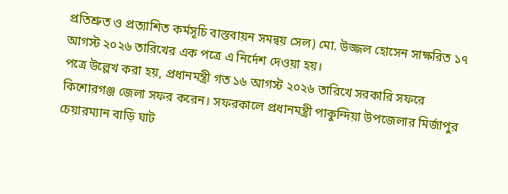প্রতিশ্রুত ও প্রত্যাশিত কর্মসূচি বাস্তবায়ন সমন্বয় সেল) মো. উজ্জল হোসেন সাক্ষরিত ১৭ আগস্ট ২০২৬ তারিখের এক পত্রে এ নির্দেশ দেওয়া হয়।
পত্রে উল্লেখ করা হয়, প্রধানমন্ত্রী গত ১৬ আগস্ট ২০২৬ তারিখে সরকারি সফরে কিশোরগঞ্জ জেলা সফর করেন। সফরকালে প্রধানমন্ত্রী পাকুন্দিয়া উপজেলার মির্জাপুর চেয়ারম্যান বাড়ি ঘাট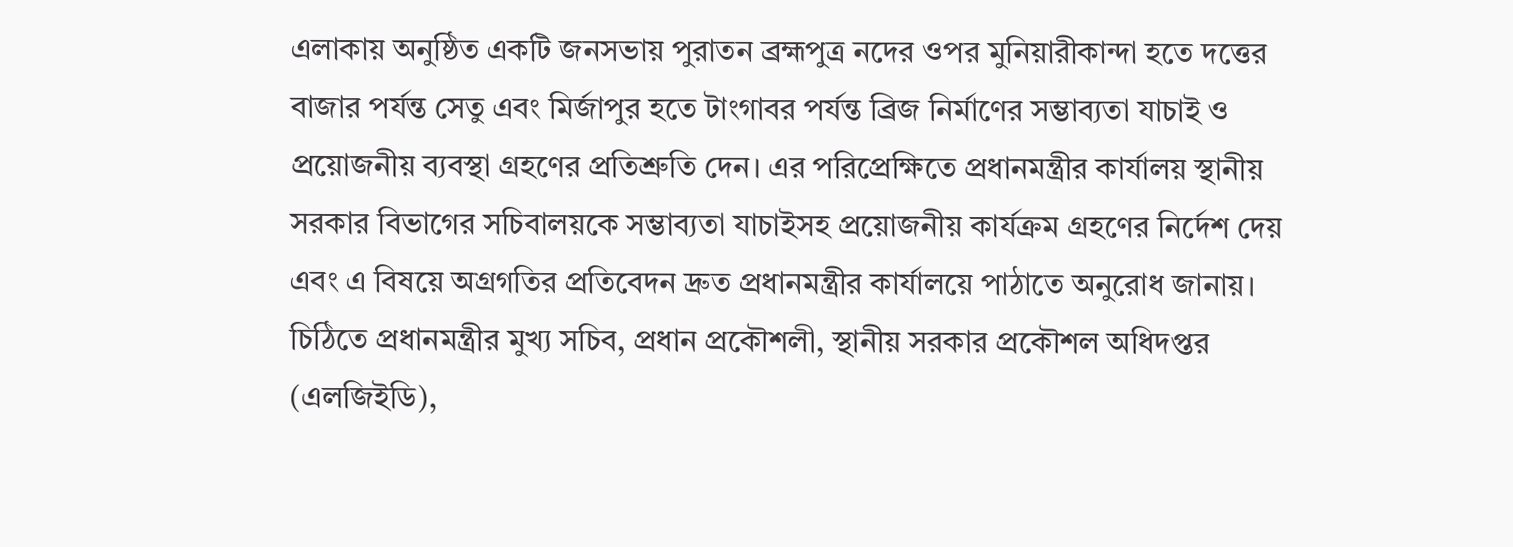এলাকায় অনুষ্ঠিত একটি জনসভায় পুরাতন ব্রহ্মপুত্র নদের ওপর মুনিয়ারীকান্দা হতে দত্তের বাজার পর্যন্ত সেতু এবং মির্জাপুর হতে টাংগাবর পর্যন্ত ব্রিজ নির্মাণের সম্ভাব্যতা যাচাই ও প্রয়োজনীয় ব্যবস্থা গ্রহণের প্রতিশ্রুতি দেন। এর পরিপ্রেক্ষিতে প্রধানমন্ত্রীর কার্যালয় স্থানীয় সরকার বিভাগের সচিবালয়কে সম্ভাব্যতা যাচাইসহ প্রয়োজনীয় কার্যক্রম গ্রহণের নির্দেশ দেয় এবং এ বিষয়ে অগ্রগতির প্রতিবেদন দ্রুত প্রধানমন্ত্রীর কার্যালয়ে পাঠাতে অনুরোধ জানায়।
চিঠিতে প্রধানমন্ত্রীর মুখ্য সচিব, প্রধান প্রকৌশলী, স্থানীয় সরকার প্রকৌশল অধিদপ্তর (এলজিইডি),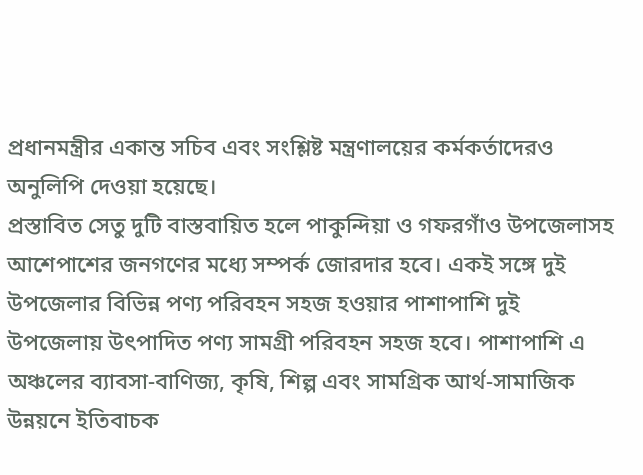প্রধানমন্ত্রীর একান্ত সচিব এবং সংশ্লিষ্ট মন্ত্রণালয়ের কর্মকর্তাদেরও অনুলিপি দেওয়া হয়েছে।
প্রস্তাবিত সেতু দুটি বাস্তবায়িত হলে পাকুন্দিয়া ও গফরগাঁও উপজেলাসহ আশেপাশের জনগণের মধ্যে সম্পর্ক জোরদার হবে। একই সঙ্গে দুই উপজেলার বিভিন্ন পণ্য পরিবহন সহজ হওয়ার পাশাপাশি দুই উপজেলায় উৎপাদিত পণ্য সামগ্রী পরিবহন সহজ হবে। পাশাপাশি এ অঞ্চলের ব্যাবসা-বাণিজ্য, কৃষি, শিল্প এবং সামগ্রিক আর্থ-সামাজিক উন্নয়নে ইতিবাচক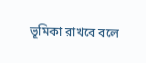ভূমিকা রাখবে বলে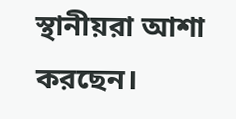স্থানীয়রা আশা করছেন।